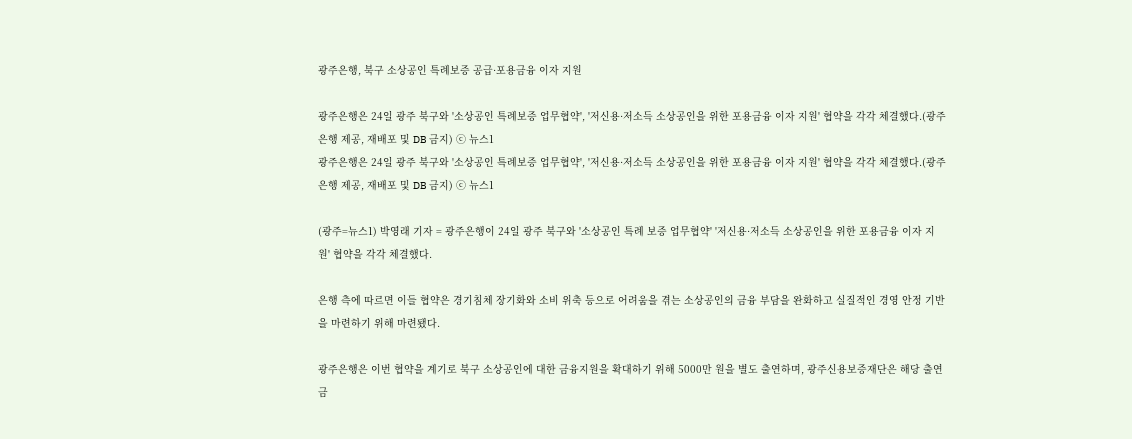광주은행, 북구 소상공인 특례보증 공급·포용금융 이자 지원

광주은행은 24일 광주 북구와 '소상공인 특례보증 업무협약', '저신용·저소득 소상공인을 위한 포용금융 이자 지원' 협약을 각각 체결했다.(광주은행 제공, 재배포 및 DB 금지) ⓒ 뉴스1
광주은행은 24일 광주 북구와 '소상공인 특례보증 업무협약', '저신용·저소득 소상공인을 위한 포용금융 이자 지원' 협약을 각각 체결했다.(광주은행 제공, 재배포 및 DB 금지) ⓒ 뉴스1

(광주=뉴스1) 박영래 기자 = 광주은행이 24일 광주 북구와 '소상공인 특례 보증 업무협약' '저신용·저소득 소상공인을 위한 포용금융 이자 지원' 협약을 각각 체결했다.

은행 측에 따르면 이들 협약은 경기침체 장기화와 소비 위축 등으로 어려움을 겪는 소상공인의 금융 부담을 완화하고 실질적인 경영 안정 기반을 마련하기 위해 마련됐다.

광주은행은 이번 협약을 계기로 북구 소상공인에 대한 금융지원을 확대하기 위해 5000만 원을 별도 출연하며, 광주신용보증재단은 해당 출연금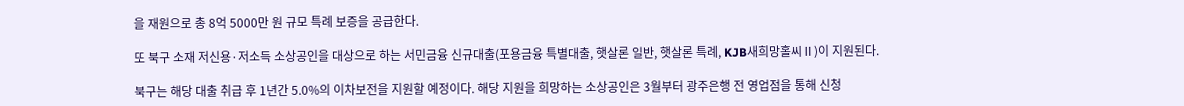을 재원으로 총 8억 5000만 원 규모 특례 보증을 공급한다.

또 북구 소재 저신용·저소득 소상공인을 대상으로 하는 서민금융 신규대출(포용금융 특별대출, 햇살론 일반, 햇살론 특례, KJB새희망홀씨Ⅱ)이 지원된다.

북구는 해당 대출 취급 후 1년간 5.0%의 이차보전을 지원할 예정이다. 해당 지원을 희망하는 소상공인은 3월부터 광주은행 전 영업점을 통해 신청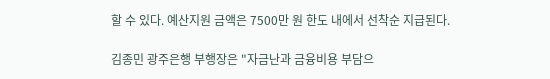할 수 있다. 예산지원 금액은 7500만 원 한도 내에서 선착순 지급된다.

김종민 광주은행 부행장은 "자금난과 금융비용 부담으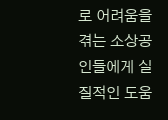로 어려움을 겪는 소상공인들에게 실질적인 도움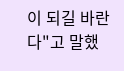이 되길 바란다"고 말했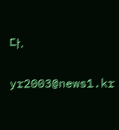다.

yr2003@news1.kr